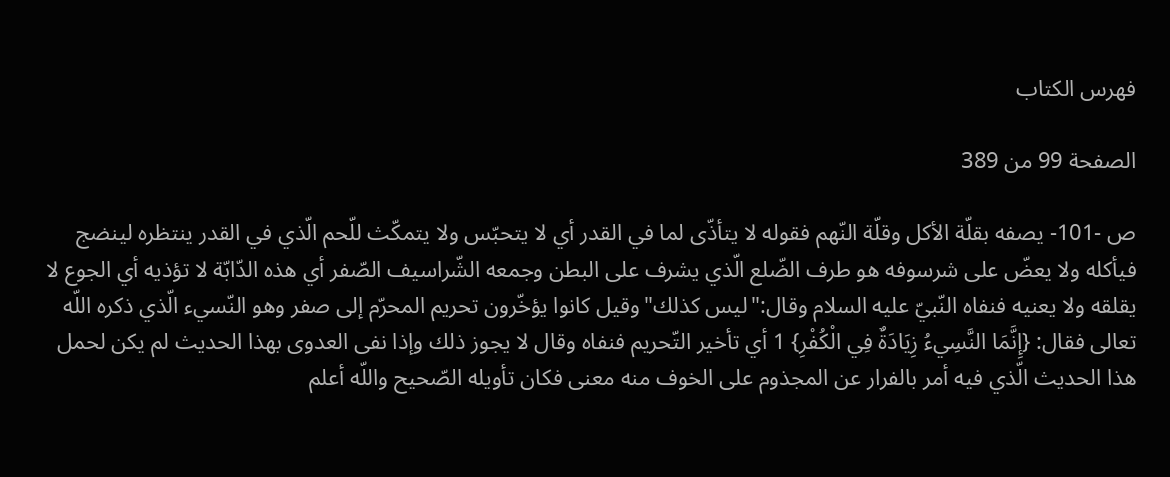فهرس الكتاب

الصفحة 99 من 389

ص -101- يصفه بقلّة الأكل وقلّة النّهم فقوله لا يتأذّى لما في القدر أي لا يتحبّس ولا يتمكّث للّحم الّذي في القدر ينتظره لينضج فيأكله ولا يعضّ على شرسوفه هو طرف الضّلع الّذي يشرف على البطن وجمعه الشّراسيف الصّفر أي هذه الدّابّة لا تؤذيه أي الجوع لا يقلقه ولا يعنيه فنفاه النّبيّ عليه السلام وقال:"ليس كذلك"وقيل كانوا يؤخّرون تحريم المحرّم إلى صفر وهو النّسيء الّذي ذكره اللّه تعالى فقال: {إِنَّمَا النَّسِيءُ زِيَادَةٌ فِي الْكُفْرِ} 1 أي تأخير التّحريم فنفاه وقال لا يجوز ذلك وإذا نفى العدوى بهذا الحديث لم يكن لحمل هذا الحديث الّذي فيه أمر بالفرار عن المجذوم على الخوف منه معنى فكان تأويله الصّحيح واللّه أعلم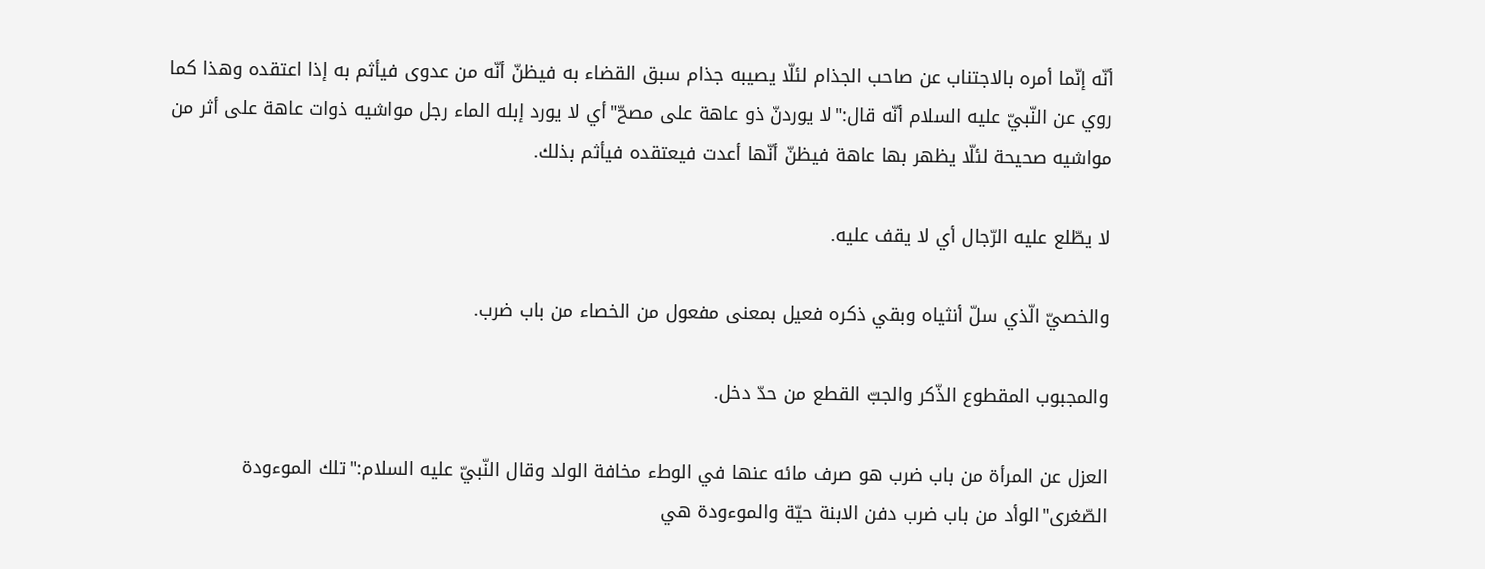أنّه إنّما أمره بالاجتناب عن صاحب الجذام لئلّا يصيبه جذام سبق القضاء به فيظنّ أنّه من عدوى فيأثم به إذا اعتقده وهذا كما روي عن النّبيّ عليه السلام أنّه قال:"لا يوردنّ ذو عاهة على مصحّ"أي لا يورد إبله الماء رجل مواشيه ذوات عاهة على أثر من مواشيه صحيحة لئلّا يظهر بها عاهة فيظنّ أنّها أعدت فيعتقده فيأثم بذلك.

لا يطّلع عليه الرّجال أي لا يقف عليه.

والخصيّ الّذي سلّ أنثياه وبقي ذكره فعيل بمعنى مفعول من الخصاء من باب ضرب.

والمجبوب المقطوع الذّكر والجبّ القطع من حدّ دخل.

العزل عن المرأة من باب ضرب هو صرف مائه عنها في الوطء مخافة الولد وقال النّبيّ عليه السلام:"تلك الموءودة الصّغرى"الوأد من باب ضرب دفن الابنة حيّة والموءودة هي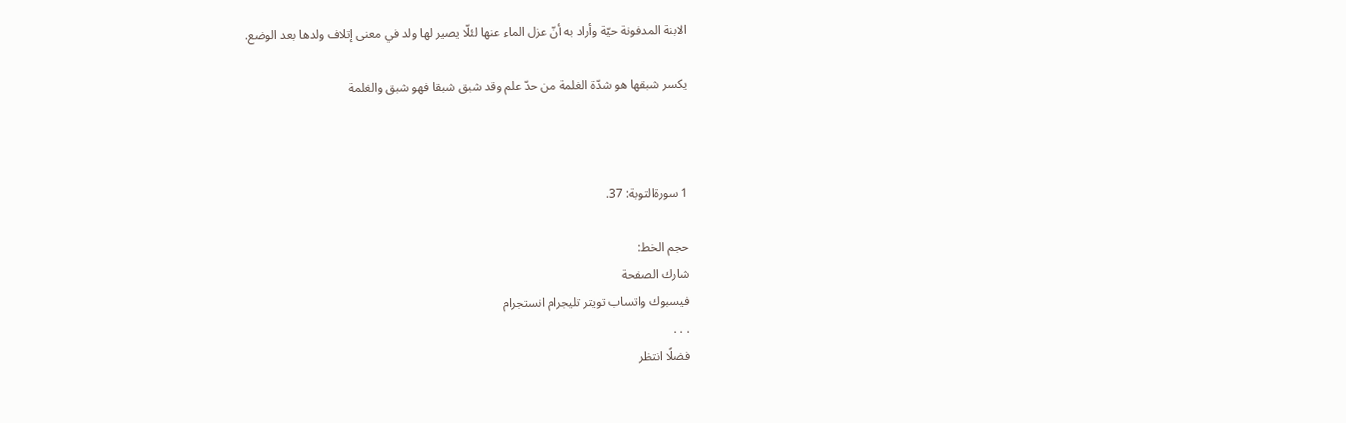الابنة المدفونة حيّة وأراد به أنّ عزل الماء عنها لئلّا يصير لها ولد في معنى إتلاف ولدها بعد الوضع.

يكسر شبقها هو شدّة الغلمة من حدّ علم وقد شبق شبقا فهو شبق والغلمة



1 سورةالتوبة: 37.

حجم الخط:
شارك الصفحة
فيسبوك واتساب تويتر تليجرام انستجرام
. . .
فضلًا انتظر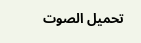تحميل الصوت